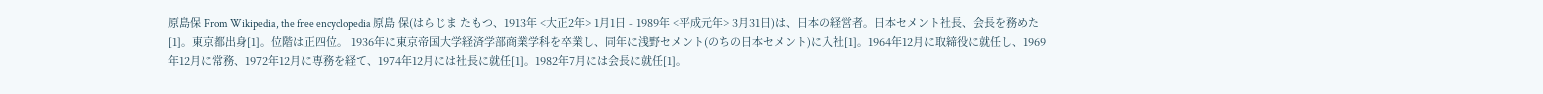原島保 From Wikipedia, the free encyclopedia 原島 保(はらじま たもつ、1913年 <大正2年> 1月1日 - 1989年 <平成元年> 3月31日)は、日本の経営者。日本セメント社長、会長を務めた[1]。東京都出身[1]。位階は正四位。 1936年に東京帝国大学経済学部商業学科を卒業し、同年に浅野セメント(のちの日本セメント)に入社[1]。1964年12月に取締役に就任し、1969年12月に常務、1972年12月に専務を経て、1974年12月には社長に就任[1]。1982年7月には会長に就任[1]。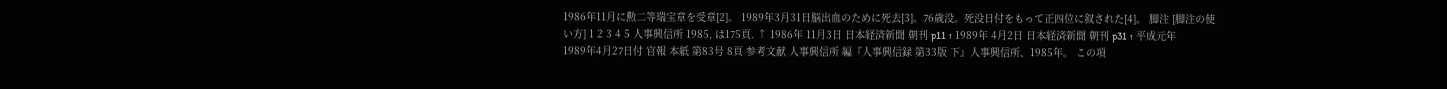1986年11月に勲二等瑞宝章を受章[2]。 1989年3月31日脳出血のために死去[3]。76歳没。死没日付をもって正四位に叙された[4]。 脚注 [脚注の使い方] 1 2 3 4 5 人事興信所 1985, は175頁. ↑ 1986年 11月3日 日本経済新聞 朝刊 p11 ↑ 1989年 4月2日 日本経済新聞 朝刊 p31 ↑ 平成元年 1989年4月27日付 官報 本紙 第83号 8頁 参考文献 人事興信所 編『人事興信録 第33版 下』人事興信所、1985年。 この項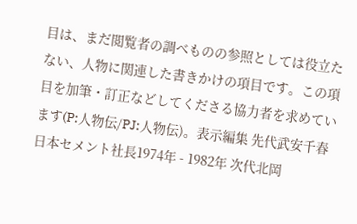目は、まだ閲覧者の調べものの参照としては役立たない、人物に関連した書きかけの項目です。この項目を加筆・訂正などしてくださる協力者を求めています(P:人物伝/PJ:人物伝)。表示編集 先代武安千春 日本セメント社長1974年 - 1982年 次代北岡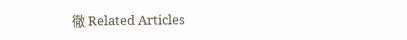徹 Related Articles